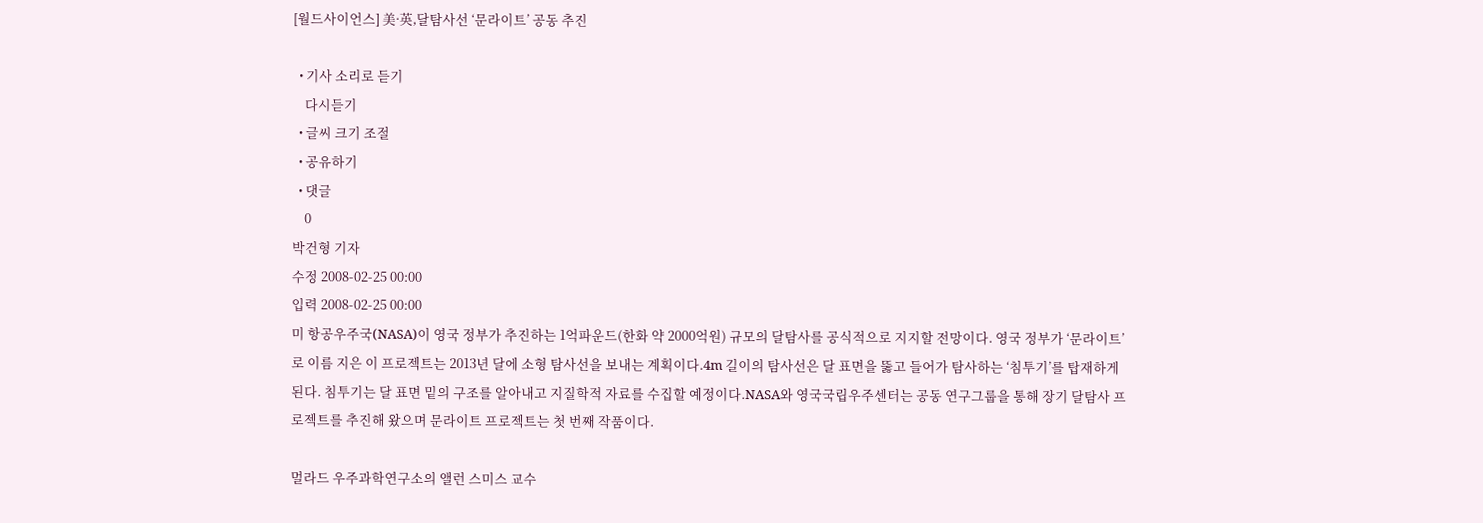[월드사이언스] 美·英,달탐사선 ‘문라이트’ 공동 추진

  • 기사 소리로 듣기
    다시듣기
  • 글씨 크기 조절
  • 공유하기
  • 댓글
    0
박건형 기자
수정 2008-02-25 00:00
입력 2008-02-25 00:00
미 항공우주국(NASA)이 영국 정부가 추진하는 1억파운드(한화 약 2000억원) 규모의 달탐사를 공식적으로 지지할 전망이다. 영국 정부가 ‘문라이트’로 이름 지은 이 프로젝트는 2013년 달에 소형 탐사선을 보내는 계획이다.4m 길이의 탐사선은 달 표면을 뚫고 들어가 탐사하는 ‘침투기’를 탑재하게 된다. 침투기는 달 표면 밑의 구조를 알아내고 지질학적 자료를 수집할 예정이다.NASA와 영국국립우주센터는 공동 연구그룹을 통해 장기 달탐사 프로젝트를 추진해 왔으며 문라이트 프로젝트는 첫 번째 작품이다.

멀라드 우주과학연구소의 앨런 스미스 교수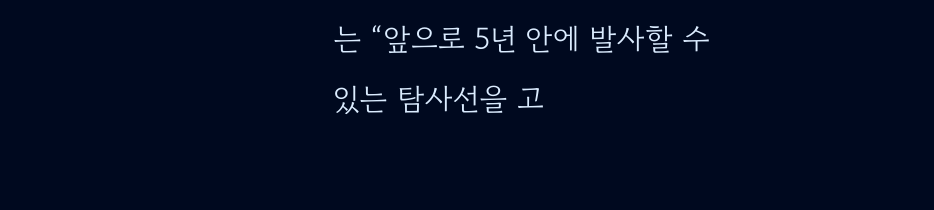는 “앞으로 5년 안에 발사할 수 있는 탐사선을 고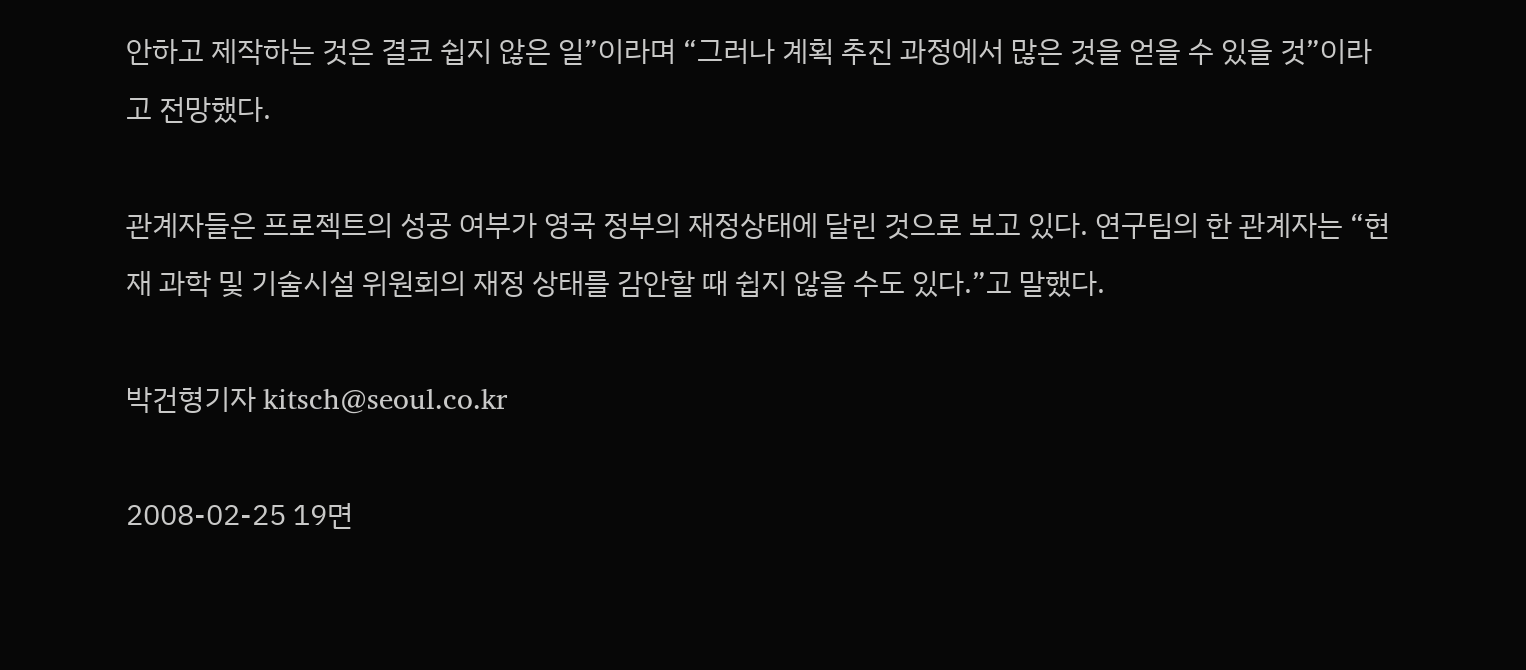안하고 제작하는 것은 결코 쉽지 않은 일”이라며 “그러나 계획 추진 과정에서 많은 것을 얻을 수 있을 것”이라고 전망했다.

관계자들은 프로젝트의 성공 여부가 영국 정부의 재정상태에 달린 것으로 보고 있다. 연구팀의 한 관계자는 “현재 과학 및 기술시설 위원회의 재정 상태를 감안할 때 쉽지 않을 수도 있다.”고 말했다.

박건형기자 kitsch@seoul.co.kr

2008-02-25 19면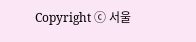Copyright ⓒ 서울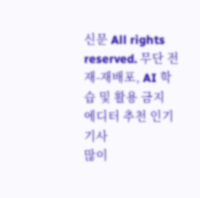신문 All rights reserved. 무단 전재-재배포, AI 학습 및 활용 금지
에디터 추천 인기 기사
많이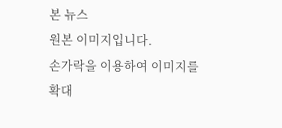본 뉴스
원본 이미지입니다.
손가락을 이용하여 이미지를 확대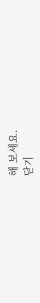해 보세요.
닫기